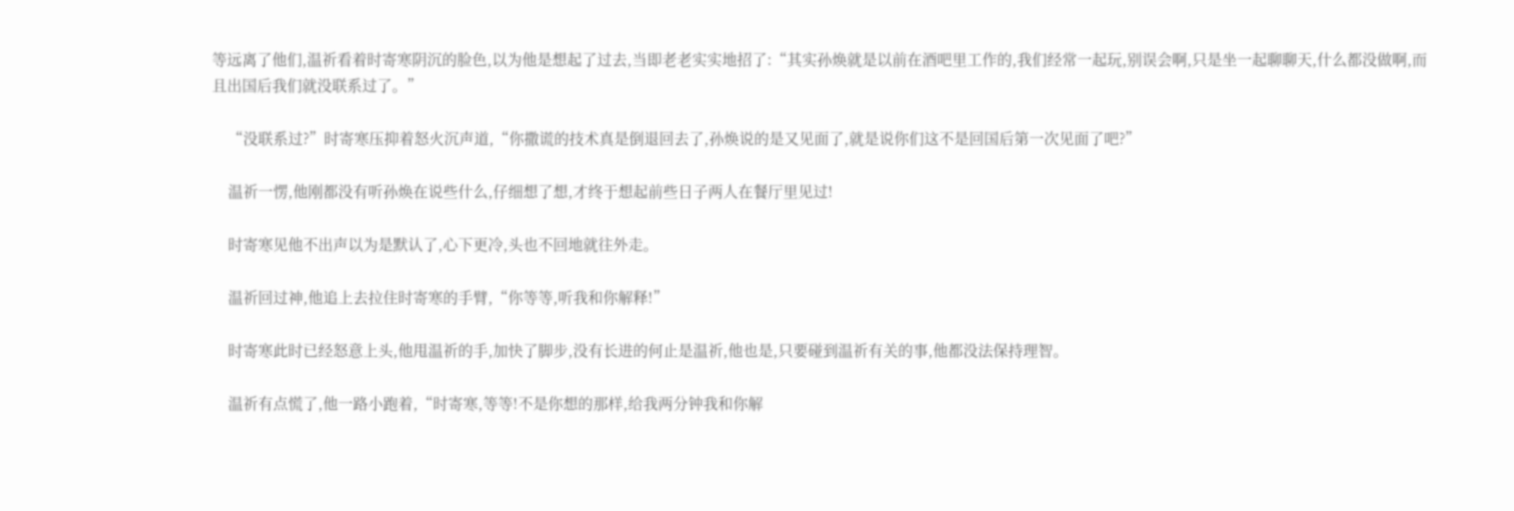等远离了他们,温祈看着时寄寒阴沉的脸色,以为他是想起了过去,当即老老实实地招了:“其实孙焕就是以前在酒吧里工作的,我们经常一起玩,别误会啊,只是坐一起聊聊天,什么都没做啊,而且出国后我们就没联系过了。”

    “没联系过?”时寄寒压抑着怒火沉声道,“你撒谎的技术真是倒退回去了,孙焕说的是又见面了,就是说你们这不是回国后第一次见面了吧?”

    温祈一愣,他刚都没有听孙焕在说些什么,仔细想了想,才终于想起前些日子两人在餐厅里见过!

    时寄寒见他不出声以为是默认了,心下更冷,头也不回地就往外走。

    温祈回过神,他追上去拉住时寄寒的手臂,“你等等,听我和你解释!”

    时寄寒此时已经怒意上头,他甩温祈的手,加快了脚步,没有长进的何止是温祈,他也是,只要碰到温祈有关的事,他都没法保持理智。

    温祈有点慌了,他一路小跑着,“时寄寒,等等!不是你想的那样,给我两分钟我和你解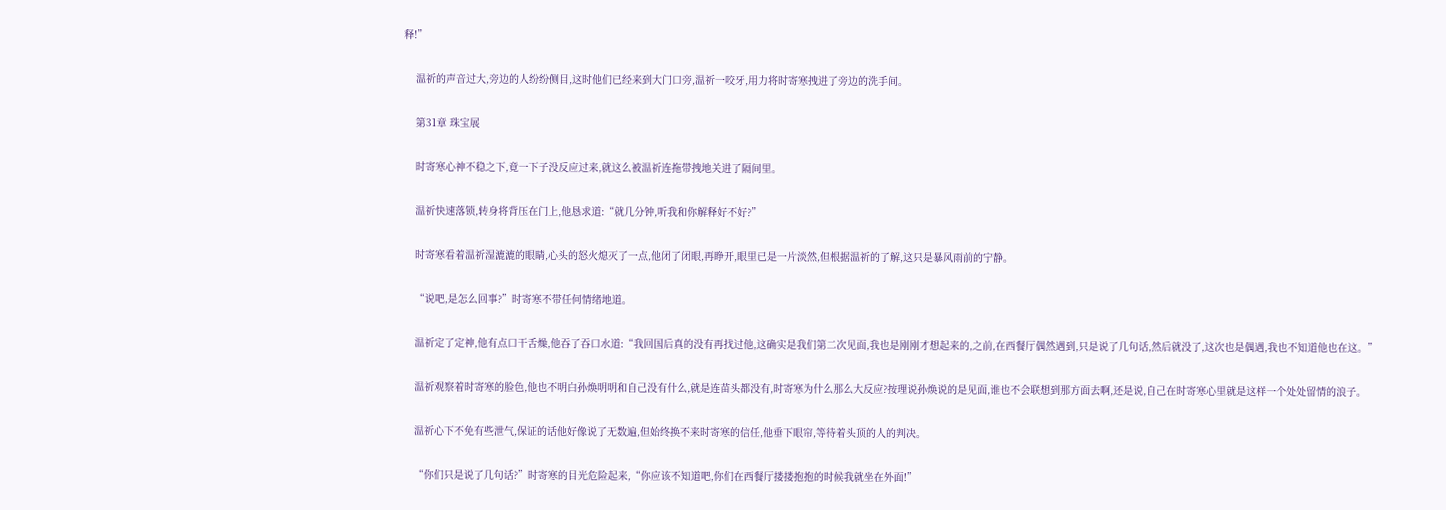释!”

    温祈的声音过大,旁边的人纷纷侧目,这时他们已经来到大门口旁,温祈一咬牙,用力将时寄寒拽进了旁边的洗手间。

    第31章 珠宝展

    时寄寒心神不稳之下,竟一下子没反应过来,就这么被温祈连拖带拽地关进了隔间里。

    温祈快速落锁,转身将背压在门上,他恳求道:“就几分钟,听我和你解释好不好?”

    时寄寒看着温祈湿漉漉的眼睛,心头的怒火熄灭了一点,他闭了闭眼,再睁开,眼里已是一片淡然,但根据温祈的了解,这只是暴风雨前的宁静。

    “说吧,是怎么回事?”时寄寒不带任何情绪地道。

    温祈定了定神,他有点口干舌燥,他吞了吞口水道:“我回国后真的没有再找过他,这确实是我们第二次见面,我也是刚刚才想起来的,之前,在西餐厅偶然遇到,只是说了几句话,然后就没了,这次也是偶遇,我也不知道他也在这。”

    温祈观察着时寄寒的脸色,他也不明白孙焕明明和自己没有什么,就是连苗头都没有,时寄寒为什么那么大反应?按理说孙焕说的是见面,谁也不会联想到那方面去啊,还是说,自己在时寄寒心里就是这样一个处处留情的浪子。

    温祈心下不免有些泄气,保证的话他好像说了无数遍,但始终换不来时寄寒的信任,他垂下眼帘,等待着头顶的人的判决。

    “你们只是说了几句话?”时寄寒的目光危险起来,“你应该不知道吧,你们在西餐厅搂搂抱抱的时候我就坐在外面!”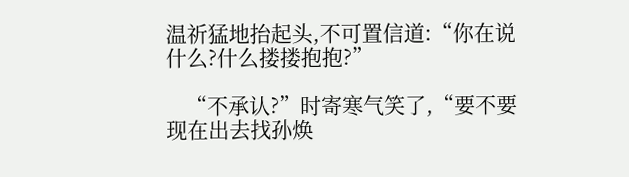温祈猛地抬起头,不可置信道:“你在说什么?什么搂搂抱抱?”

    “不承认?”时寄寒气笑了,“要不要现在出去找孙焕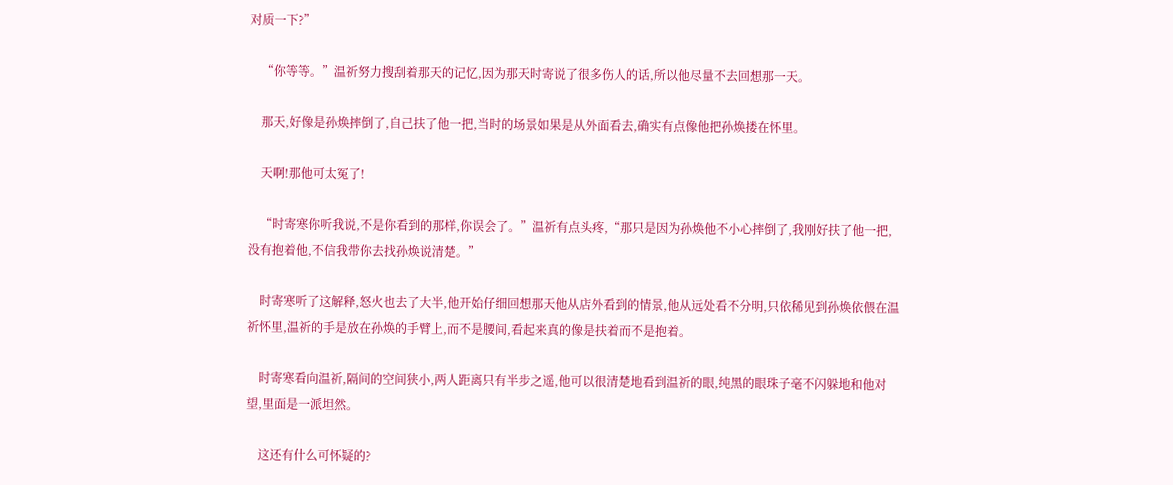对质一下?”

    “你等等。”温祈努力搜刮着那天的记忆,因为那天时寄说了很多伤人的话,所以他尽量不去回想那一天。

    那天,好像是孙焕摔倒了,自己扶了他一把,当时的场景如果是从外面看去,确实有点像他把孙焕搂在怀里。

    天啊!那他可太冤了!

    “时寄寒你听我说,不是你看到的那样,你误会了。”温祈有点头疼,“那只是因为孙焕他不小心摔倒了,我刚好扶了他一把,没有抱着他,不信我带你去找孙焕说清楚。”

    时寄寒听了这解释,怒火也去了大半,他开始仔细回想那天他从店外看到的情景,他从远处看不分明,只依稀见到孙焕依偎在温祈怀里,温祈的手是放在孙焕的手臂上,而不是腰间,看起来真的像是扶着而不是抱着。

    时寄寒看向温祈,隔间的空间狭小,两人距离只有半步之遥,他可以很清楚地看到温祈的眼,纯黑的眼珠子毫不闪躲地和他对望,里面是一派坦然。

    这还有什么可怀疑的?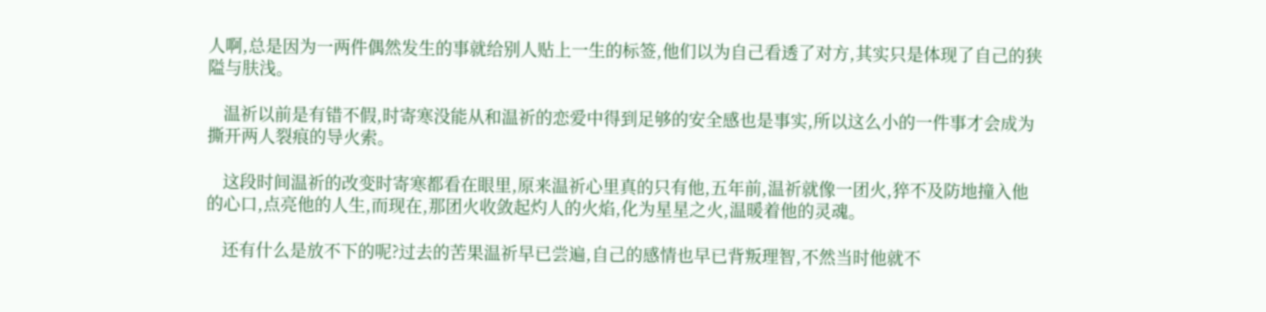人啊,总是因为一两件偶然发生的事就给别人贴上一生的标签,他们以为自己看透了对方,其实只是体现了自己的狭隘与肤浅。

    温祈以前是有错不假,时寄寒没能从和温祈的恋爱中得到足够的安全感也是事实,所以这么小的一件事才会成为撕开两人裂痕的导火索。

    这段时间温祈的改变时寄寒都看在眼里,原来温祈心里真的只有他,五年前,温祈就像一团火,猝不及防地撞入他的心口,点亮他的人生,而现在,那团火收敛起灼人的火焰,化为星星之火,温暖着他的灵魂。

    还有什么是放不下的呢?过去的苦果温祈早已尝遍,自己的感情也早已背叛理智,不然当时他就不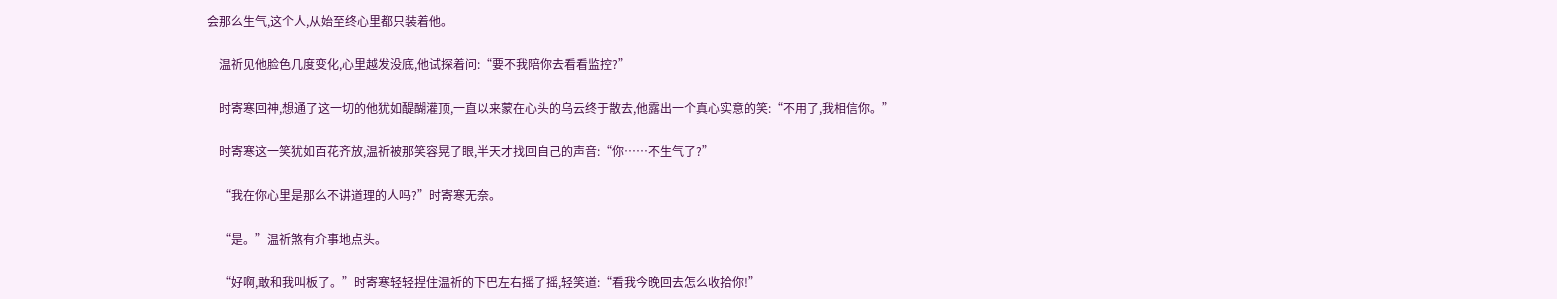会那么生气,这个人,从始至终心里都只装着他。

    温祈见他脸色几度变化,心里越发没底,他试探着问:“要不我陪你去看看监控?”

    时寄寒回神,想通了这一切的他犹如醍醐灌顶,一直以来蒙在心头的乌云终于散去,他露出一个真心实意的笑:“不用了,我相信你。”

    时寄寒这一笑犹如百花齐放,温祈被那笑容晃了眼,半天才找回自己的声音:“你……不生气了?”

    “我在你心里是那么不讲道理的人吗?”时寄寒无奈。

    “是。”温祈煞有介事地点头。

    “好啊,敢和我叫板了。”时寄寒轻轻捏住温祈的下巴左右摇了摇,轻笑道:“看我今晚回去怎么收拾你!”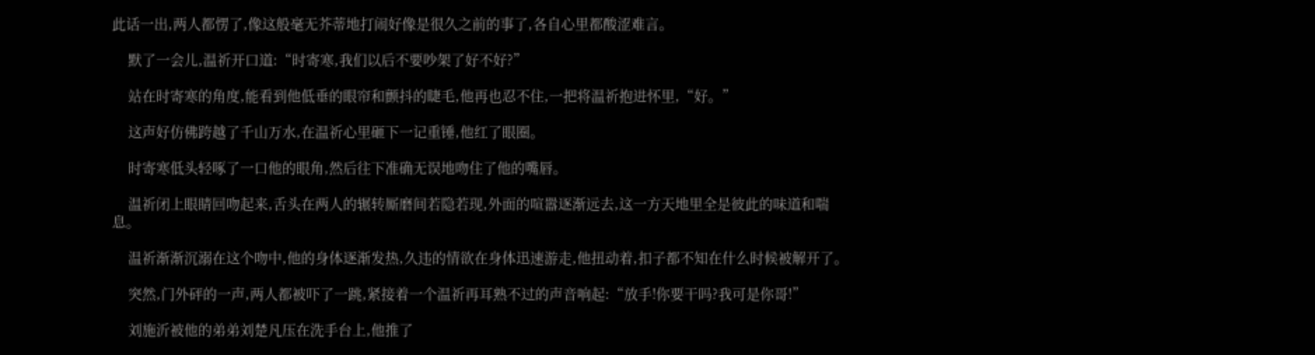此话一出,两人都愣了,像这般毫无芥蒂地打闹好像是很久之前的事了,各自心里都酸涩难言。

    默了一会儿,温祈开口道:“时寄寒,我们以后不要吵架了好不好?”

    站在时寄寒的角度,能看到他低垂的眼帘和颤抖的睫毛,他再也忍不住,一把将温祈抱进怀里,“好。”

    这声好仿佛跨越了千山万水,在温祈心里砸下一记重锤,他红了眼圈。

    时寄寒低头轻啄了一口他的眼角,然后往下准确无误地吻住了他的嘴唇。

    温祈闭上眼睛回吻起来,舌头在两人的辗转厮磨间若隐若现,外面的喧嚣逐渐远去,这一方天地里全是彼此的味道和喘息。

    温祈渐渐沉溺在这个吻中,他的身体逐渐发热,久违的情欲在身体迅速游走,他扭动着,扣子都不知在什么时候被解开了。

    突然,门外砰的一声,两人都被吓了一跳,紧接着一个温祈再耳熟不过的声音响起:“放手!你要干吗?我可是你哥!”

    刘施沂被他的弟弟刘楚凡压在洗手台上,他推了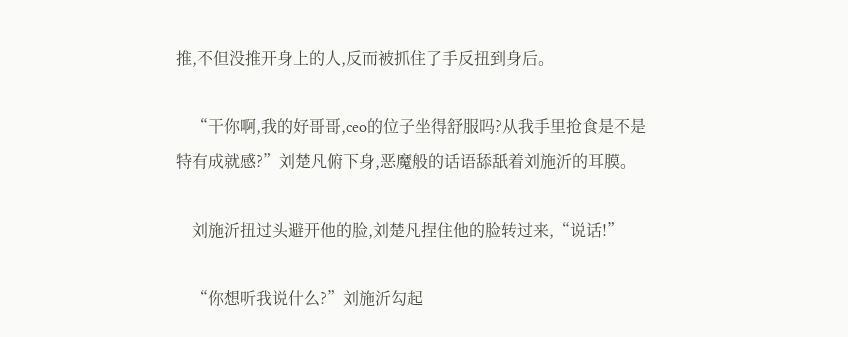推,不但没推开身上的人,反而被抓住了手反扭到身后。

    “干你啊,我的好哥哥,ceo的位子坐得舒服吗?从我手里抢食是不是特有成就感?”刘楚凡俯下身,恶魔般的话语舔舐着刘施沂的耳膜。

    刘施沂扭过头避开他的脸,刘楚凡捏住他的脸转过来,“说话!”

    “你想听我说什么?”刘施沂勾起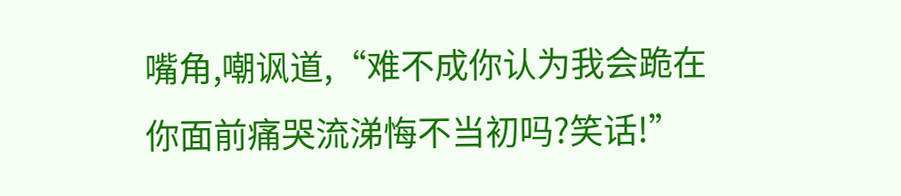嘴角,嘲讽道,“难不成你认为我会跪在你面前痛哭流涕悔不当初吗?笑话!”